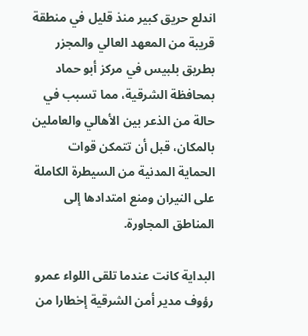اندلع حريق كبير منذ قليل في منطقة قريبة من المعهد العالي والمجزر بطريق بلبيس في مركز أبو حماد بمحافظة الشرقية، مما تسبب في حالة من الذعر بين الأهالي والعاملين بالمكان، قبل أن تتمكن قوات الحماية المدنية من السيطرة الكاملة على النيران ومنع امتدادها إلى المناطق المجاورة.

البداية كانت عندما تلقى اللواء عمرو رؤوف مدير أمن الشرقية إخطارا من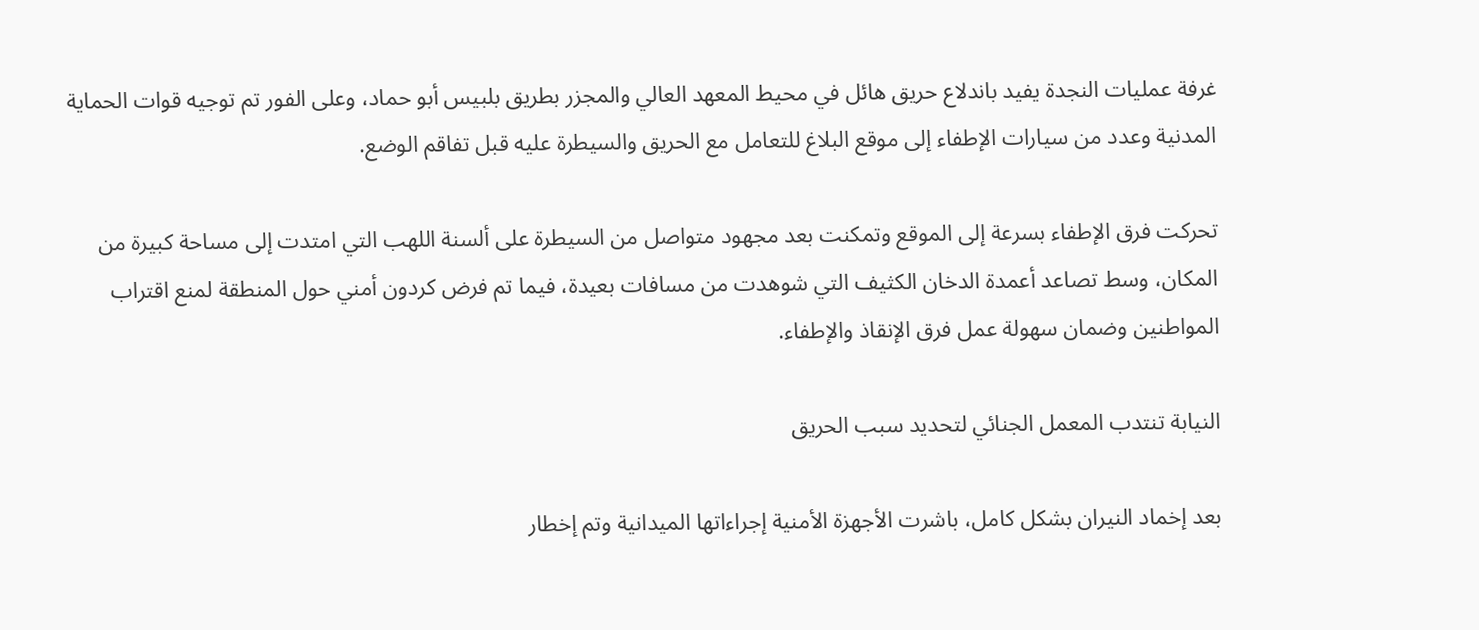غرفة عمليات النجدة يفيد باندلاع حريق هائل في محيط المعهد العالي والمجزر بطريق بلبيس أبو حماد، وعلى الفور تم توجيه قوات الحماية المدنية وعدد من سيارات الإطفاء إلى موقع البلاغ للتعامل مع الحريق والسيطرة عليه قبل تفاقم الوضع.

تحركت فرق الإطفاء بسرعة إلى الموقع وتمكنت بعد مجهود متواصل من السيطرة على ألسنة اللهب التي امتدت إلى مساحة كبيرة من المكان، وسط تصاعد أعمدة الدخان الكثيف التي شوهدت من مسافات بعيدة، فيما تم فرض كردون أمني حول المنطقة لمنع اقتراب المواطنين وضمان سهولة عمل فرق الإنقاذ والإطفاء.

النيابة تنتدب المعمل الجنائي لتحديد سبب الحريق

بعد إخماد النيران بشكل كامل، باشرت الأجهزة الأمنية إجراءاتها الميدانية وتم إخطار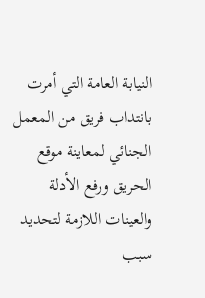النيابة العامة التي أمرت بانتداب فريق من المعمل الجنائي لمعاينة موقع الحريق ورفع الأدلة والعينات اللازمة لتحديد سبب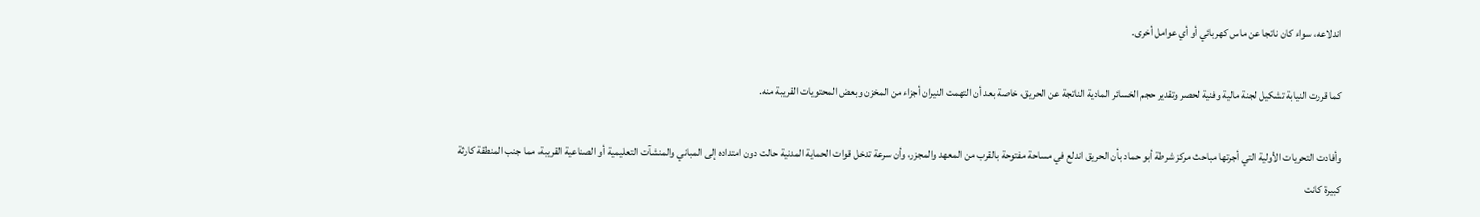اندلاعه، سواء كان ناتجا عن ماس كهربائي أو أي عوامل أخرى.

كما قررت النيابة تشكيل لجنة مالية وفنية لحصر وتقدير حجم الخسائر المادية الناتجة عن الحريق، خاصة بعد أن التهمت النيران أجزاء من المخزن وبعض المحتويات القريبة منه.

وأفادت التحريات الأولية التي أجرتها مباحث مركز شرطة أبو حماد بأن الحريق اندلع في مساحة مفتوحة بالقرب من المعهد والمجزر، وأن سرعة تدخل قوات الحماية المدنية حالت دون امتداده إلى المباني والمنشآت التعليمية أو الصناعية القريبة، مما جنب المنطقة كارثة كبيرة كانت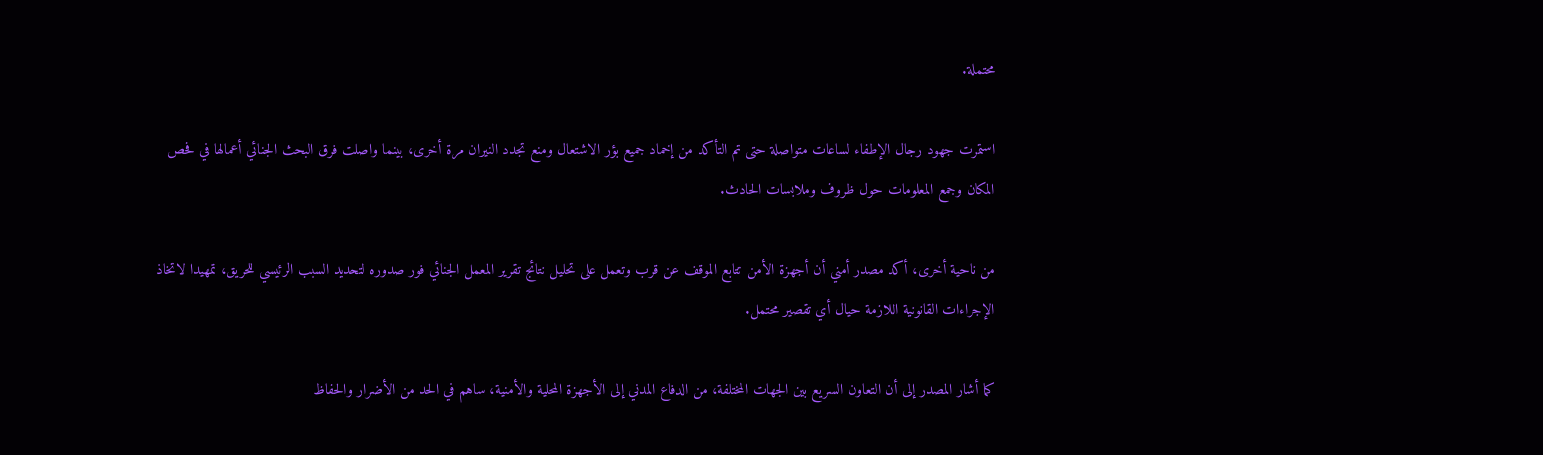محتملة.

استمرت جهود رجال الإطفاء لساعات متواصلة حتى تم التأكد من إخماد جميع بؤر الاشتعال ومنع تجدد النيران مرة أخرى، بينما واصلت فرق البحث الجنائي أعمالها في فحص المكان وجمع المعلومات حول ظروف وملابسات الحادث.

من ناحية أخرى، أكد مصدر أمني أن أجهزة الأمن تتابع الموقف عن قرب وتعمل على تحليل نتائج تقرير المعمل الجنائي فور صدوره لتحديد السبب الرئيسي للحريق، تمهيدا لاتخاذ الإجراءات القانونية اللازمة حيال أي تقصير محتمل.

كما أشار المصدر إلى أن التعاون السريع بين الجهات المختلفة، من الدفاع المدني إلى الأجهزة المحلية والأمنية، ساهم في الحد من الأضرار والحفاظ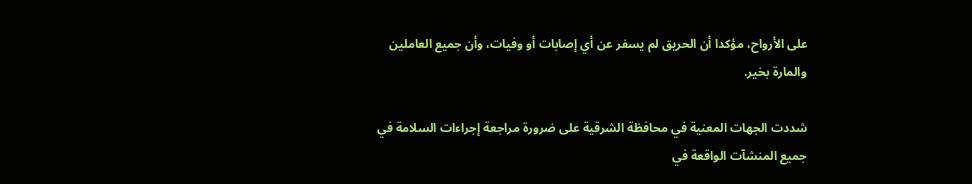على الأرواح، مؤكدا أن الحريق لم يسفر عن أي إصابات أو وفيات، وأن جميع العاملين والمارة بخير.

شددت الجهات المعنية في محافظة الشرقية على ضرورة مراجعة إجراءات السلامة في جميع المنشآت الواقعة في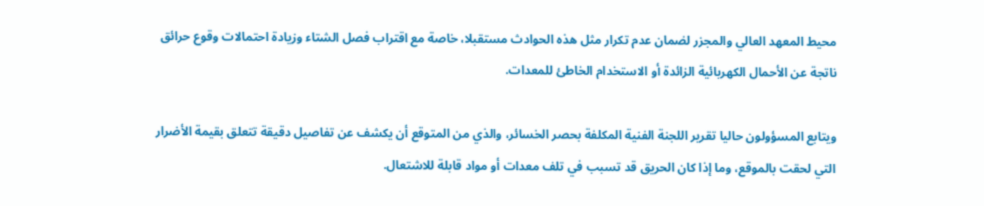محيط المعهد العالي والمجزر لضمان عدم تكرار مثل هذه الحوادث مستقبلا، خاصة مع اقتراب فصل الشتاء وزيادة احتمالات وقوع حرائق ناتجة عن الأحمال الكهربائية الزائدة أو الاستخدام الخاطئ للمعدات.

ويتابع المسؤولون حاليا تقرير اللجنة الفنية المكلفة بحصر الخسائر، والذي من المتوقع أن يكشف عن تفاصيل دقيقة تتعلق بقيمة الأضرار التي لحقت بالموقع، وما إذا كان الحريق قد تسبب في تلف معدات أو مواد قابلة للاشتعال.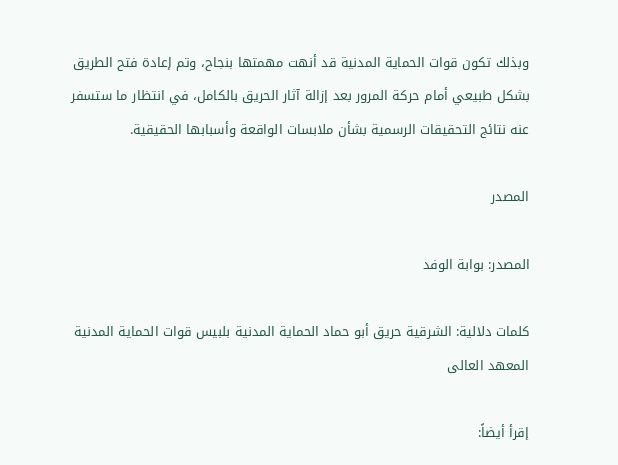وبذلك تكون قوات الحماية المدنية قد أنهت مهمتها بنجاح، وتم إعادة فتح الطريق بشكل طبيعي أمام حركة المرور بعد إزالة آثار الحريق بالكامل، في انتظار ما ستسفر عنه نتائج التحقيقات الرسمية بشأن ملابسات الواقعة وأسبابها الحقيقية.

المصدر

المصدر: بوابة الوفد

كلمات دلالية: الشرقية حريق أبو حماد الحماية المدنية بلبيس قوات الحمایة المدنیة المعهد العالی

إقرأ أيضاً: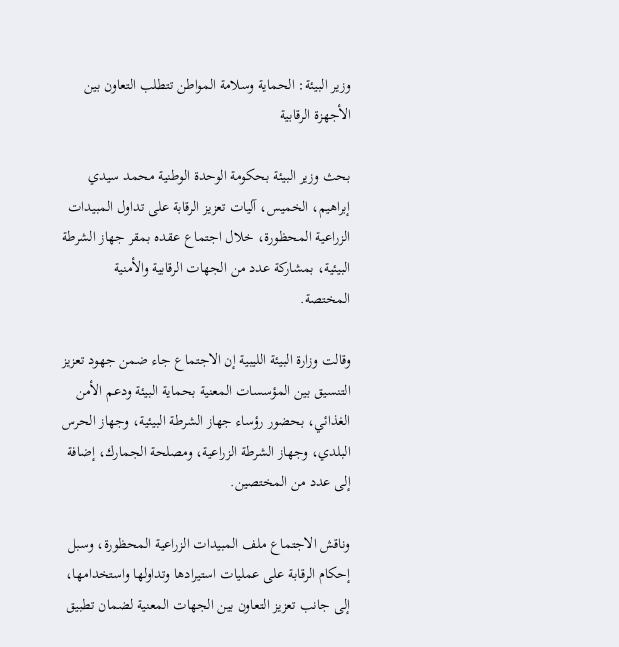وزير البيئة: الحماية وسلامة المواطن تتطلب التعاون بين الأجهزة الرقابية

بحث وزير البيئة بحكومة الوحدة الوطنية محمد سيدي إبراهيم، الخميس، آليات تعزيز الرقابة على تداول المبيدات الزراعية المحظورة، خلال اجتماع عقده بمقر جهاز الشرطة البيئية، بمشاركة عدد من الجهات الرقابية والأمنية المختصة.

وقالت وزارة البيئة الليبية إن الاجتماع جاء ضمن جهود تعزيز التنسيق بين المؤسسات المعنية بحماية البيئة ودعم الأمن الغذائي، بحضور رؤساء جهاز الشرطة البيئية، وجهاز الحرس البلدي، وجهاز الشرطة الزراعية، ومصلحة الجمارك، إضافة إلى عدد من المختصين.

وناقش الاجتماع ملف المبيدات الزراعية المحظورة، وسبل إحكام الرقابة على عمليات استيرادها وتداولها واستخدامها، إلى جانب تعزيز التعاون بين الجهات المعنية لضمان تطبيق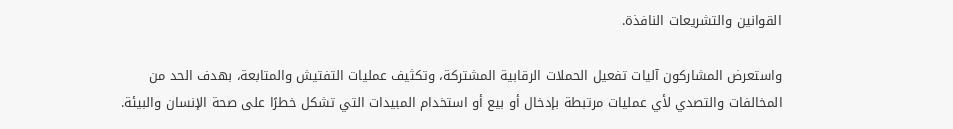القوانين والتشريعات النافذة.

واستعرض المشاركون آليات تفعيل الحملات الرقابية المشتركة، وتكثيف عمليات التفتيش والمتابعة، بهدف الحد من المخالفات والتصدي لأي عمليات مرتبطة بإدخال أو بيع أو استخدام المبيدات التي تشكل خطرًا على صحة الإنسان والبيئة.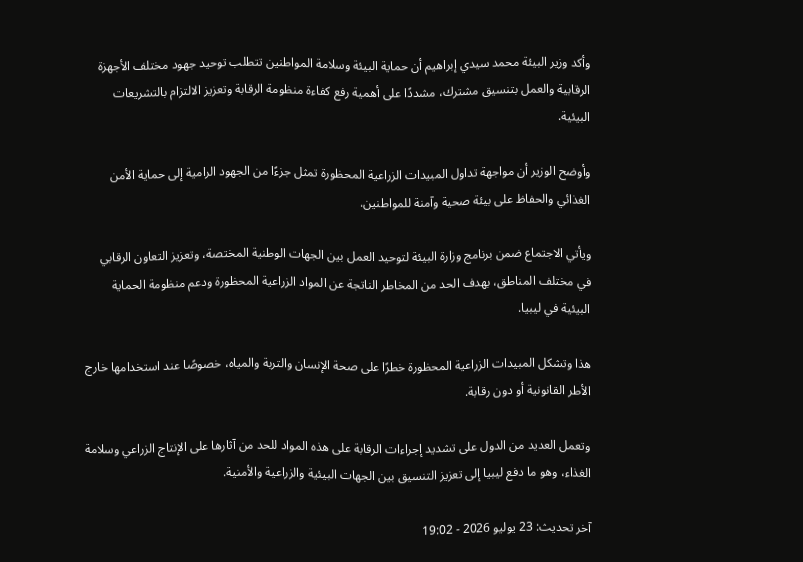وأكد وزير البيئة محمد سيدي إبراهيم أن حماية البيئة وسلامة المواطنين تتطلب توحيد جهود مختلف الأجهزة الرقابية والعمل بتنسيق مشترك، مشددًا على أهمية رفع كفاءة منظومة الرقابة وتعزيز الالتزام بالتشريعات البيئية.

وأوضح الوزير أن مواجهة تداول المبيدات الزراعية المحظورة تمثل جزءًا من الجهود الرامية إلى حماية الأمن الغذائي والحفاظ على بيئة صحية وآمنة للمواطنين.

ويأتي الاجتماع ضمن برنامج وزارة البيئة لتوحيد العمل بين الجهات الوطنية المختصة، وتعزيز التعاون الرقابي في مختلف المناطق، بهدف الحد من المخاطر الناتجة عن المواد الزراعية المحظورة ودعم منظومة الحماية البيئية في ليبيا.

هذا وتشكل المبيدات الزراعية المحظورة خطرًا على صحة الإنسان والتربة والمياه، خصوصًا عند استخدامها خارج الأطر القانونية أو دون رقابة.

وتعمل العديد من الدول على تشديد إجراءات الرقابة على هذه المواد للحد من آثارها على الإنتاج الزراعي وسلامة الغذاء، وهو ما دفع ليبيا إلى تعزيز التنسيق بين الجهات البيئية والزراعية والأمنية.

آخر تحديث: 23 يوليو 2026 - 19:02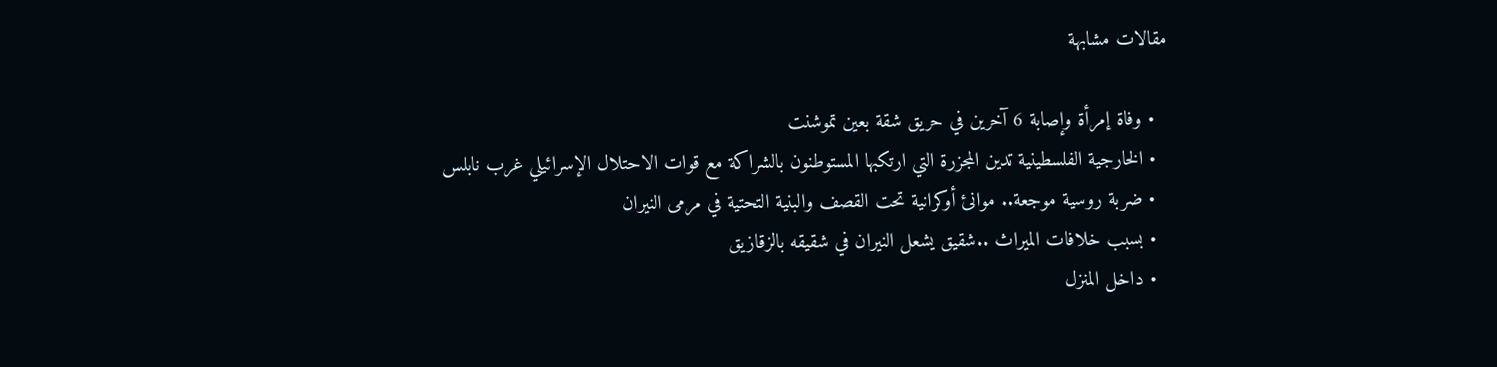مقالات مشابهة

  • وفاة إمرأة وإصابة 6 آخرين في حريق شقة بعين تموشنت
  • الخارجية الفلسطينية تدين المجزرة التي ارتكبها المستوطنون بالشراكة مع قوات الاحتلال الإسرائيلي غرب نابلس
  • ضربة روسية موجعة.. موانئ أوكرانية تحت القصف والبنية التحتية في مرمى النيران
  • بسبب خلافات الميراث ..شقيق يشعل النيران في شقيقه بالزقازيق
  • داخل المنزل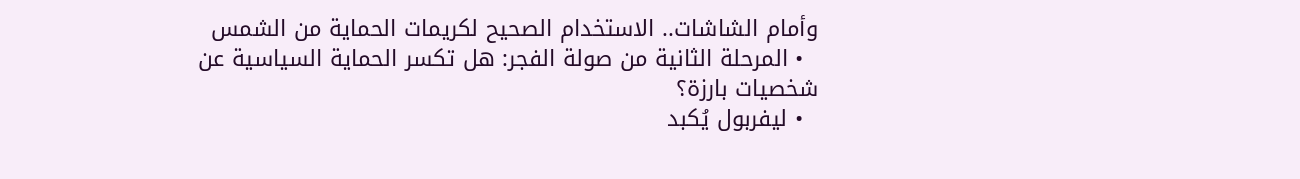وأمام الشاشات.. الاستخدام الصحيح لكريمات الحماية من الشمس
  • المرحلة الثانية من صولة الفجر: هل تكسر الحماية السياسية عن شخصيات بارزة؟
  • ليفربول يُكبد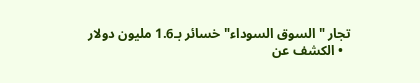تجار "السوق السوداء" خسائر بـ1.6 مليون دولار
  • الكشف عن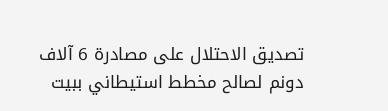تصديق الاحتلال على مصادرة 6 آلاف دونم لصالح مخطط استيطاني ببيت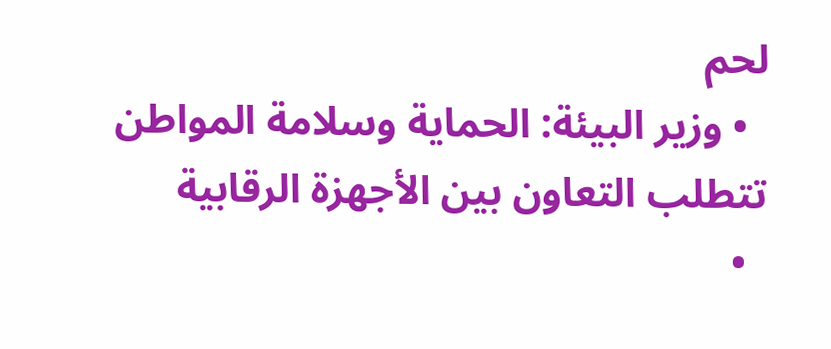لحم
  • وزير البيئة: الحماية وسلامة المواطن تتطلب التعاون بين الأجهزة الرقابية
  •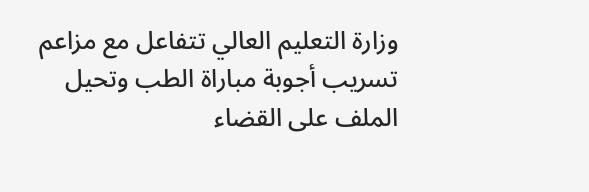وزارة التعليم العالي تتفاعل مع مزاعم تسريب أجوبة مباراة الطب وتحيل الملف على القضاء